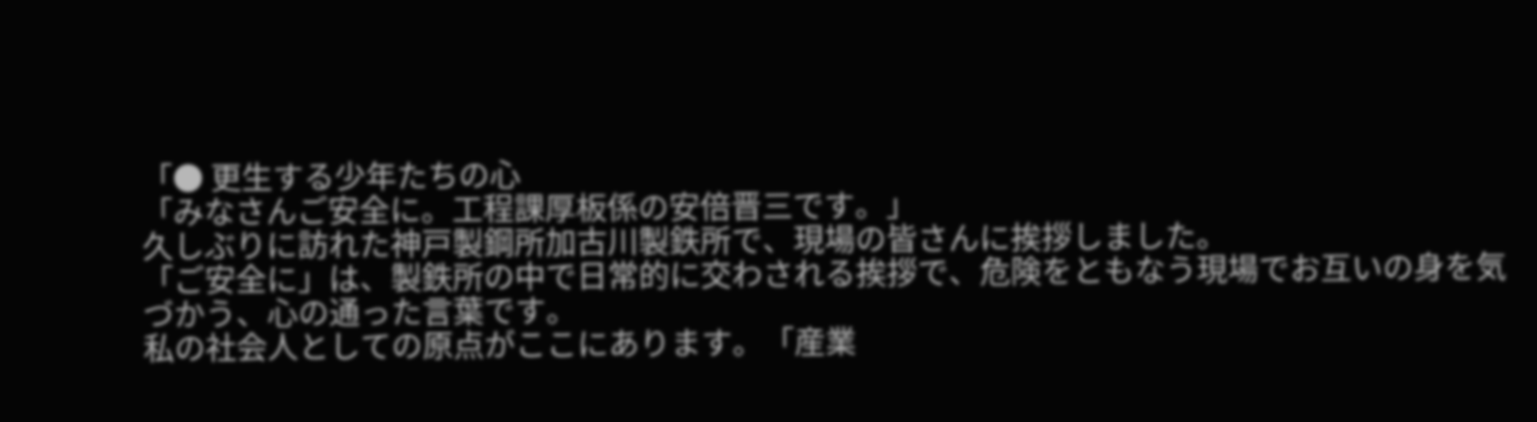「● 更生する少年たちの心
「みなさんご安全に。工程課厚板係の安倍晋三です。」
久しぶりに訪れた神戸製鋼所加古川製鉄所で、現場の皆さんに挨拶しました。
「ご安全に」は、製鉄所の中で日常的に交わされる挨拶で、危険をともなう現場でお互いの身を気づかう、心の通った言葉です。
私の社会人としての原点がここにあります。「産業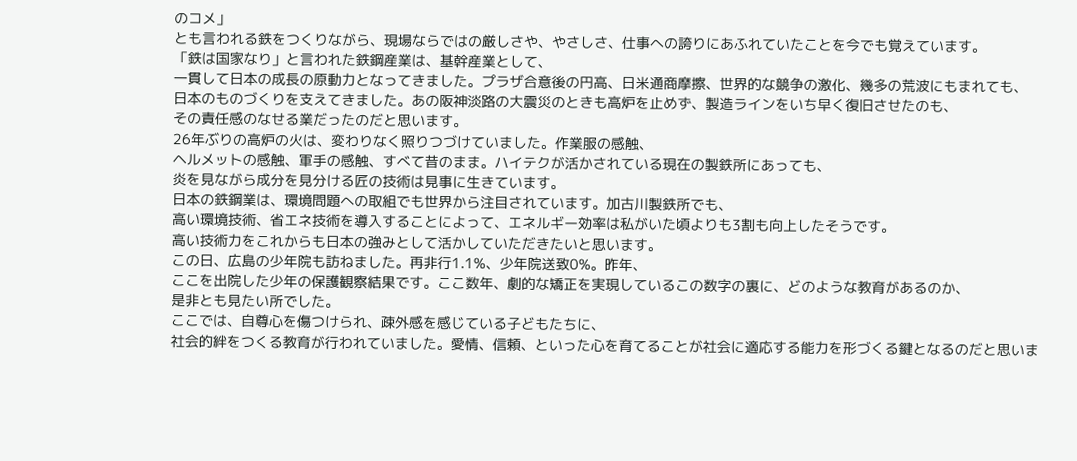のコメ」
とも言われる鉄をつくりながら、現場ならではの厳しさや、やさしさ、仕事への誇りにあふれていたことを今でも覚えています。
「鉄は国家なり」と言われた鉄鋼産業は、基幹産業として、
一貫して日本の成長の原動力となってきました。プラザ合意後の円高、日米通商摩擦、世界的な競争の激化、幾多の荒波にもまれても、
日本のものづくりを支えてきました。あの阪神淡路の大震災のときも高炉を止めず、製造ラインをいち早く復旧させたのも、
その責任感のなせる業だったのだと思います。
26年ぶりの高炉の火は、変わりなく照りつづけていました。作業服の感触、
ヘルメットの感触、軍手の感触、すべて昔のまま。ハイテクが活かされている現在の製鉄所にあっても、
炎を見ながら成分を見分ける匠の技術は見事に生きています。
日本の鉄鋼業は、環境問題への取組でも世界から注目されています。加古川製鉄所でも、
高い環境技術、省エネ技術を導入することによって、エネルギー効率は私がいた頃よりも3割も向上したそうです。
高い技術力をこれからも日本の強みとして活かしていただきたいと思います。
この日、広島の少年院も訪ねました。再非行1.1%、少年院送致0%。昨年、
ここを出院した少年の保護観察結果です。ここ数年、劇的な矯正を実現しているこの数字の裏に、どのような教育があるのか、
是非とも見たい所でした。
ここでは、自尊心を傷つけられ、疎外感を感じている子どもたちに、
社会的絆をつくる教育が行われていました。愛情、信頼、といった心を育てることが社会に適応する能力を形づくる鍵となるのだと思いま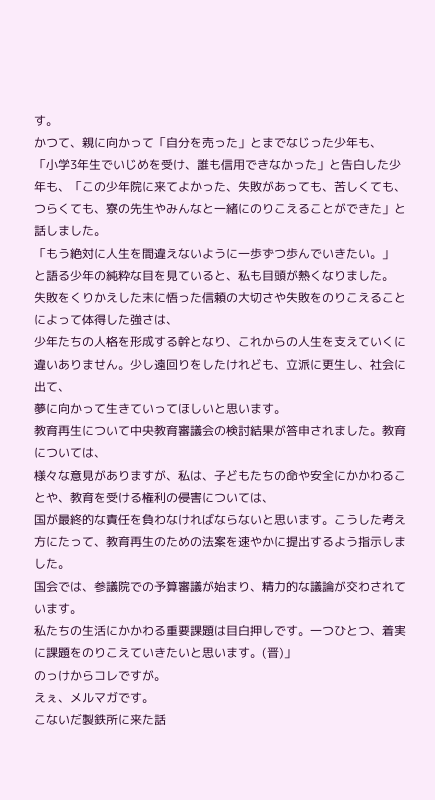す。
かつて、親に向かって「自分を売った」とまでなじった少年も、
「小学3年生でいじめを受け、誰も信用できなかった」と告白した少年も、「この少年院に来てよかった、失敗があっても、苦しくても、
つらくても、寮の先生やみんなと一緒にのりこえることができた」と話しました。
「もう絶対に人生を間違えないように一歩ずつ歩んでいきたい。」
と語る少年の純粋な目を見ていると、私も目頭が熱くなりました。
失敗をくりかえした末に悟った信頼の大切さや失敗をのりこえることによって体得した強さは、
少年たちの人格を形成する幹となり、これからの人生を支えていくに違いありません。少し遠回りをしたけれども、立派に更生し、社会に出て、
夢に向かって生きていってほしいと思います。
教育再生について中央教育審議会の検討結果が答申されました。教育については、
様々な意見がありますが、私は、子どもたちの命や安全にかかわることや、教育を受ける権利の侵害については、
国が最終的な責任を負わなければならないと思います。こうした考え方にたって、教育再生のための法案を速やかに提出するよう指示しました。
国会では、参議院での予算審議が始まり、精力的な議論が交わされています。
私たちの生活にかかわる重要課題は目白押しです。一つひとつ、着実に課題をのりこえていきたいと思います。(晋)」
のっけからコレですが。
えぇ、メルマガです。
こないだ製鉄所に来た話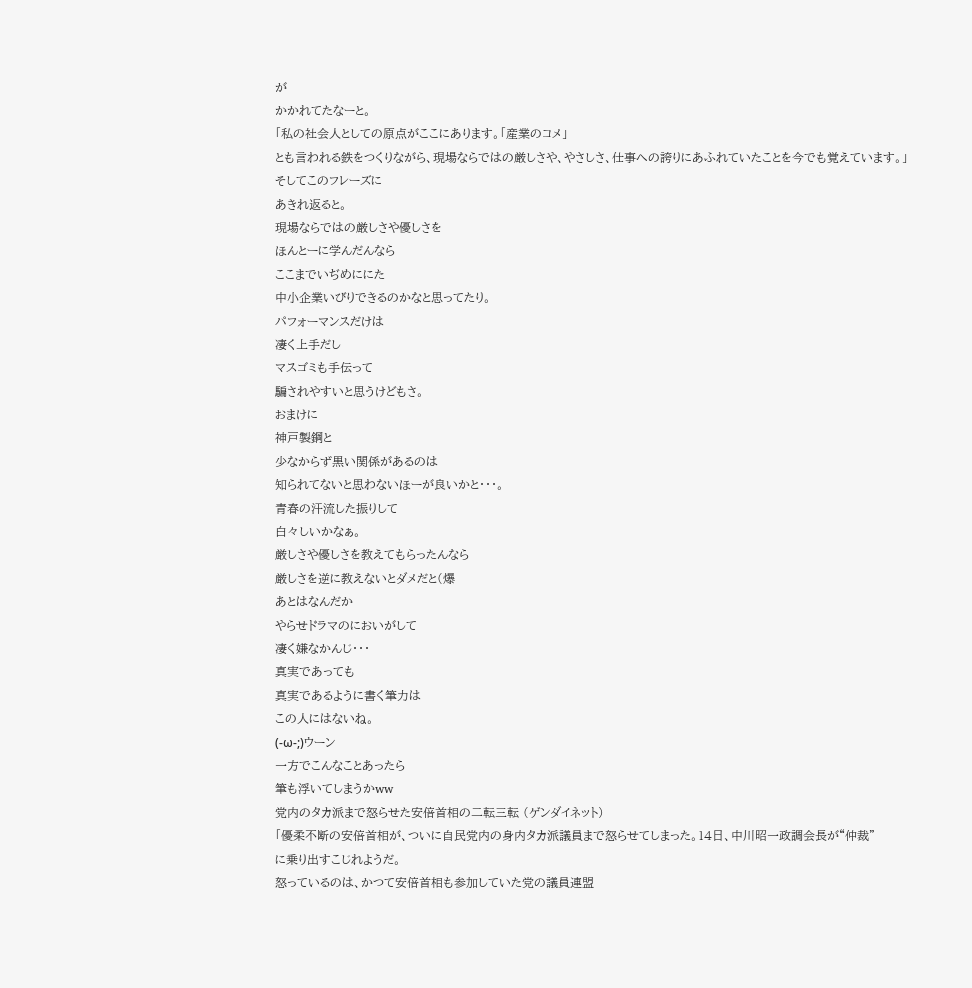が
かかれてたなーと。
「私の社会人としての原点がここにあります。「産業のコメ」
とも言われる鉄をつくりながら、現場ならではの厳しさや、やさしさ、仕事への誇りにあふれていたことを今でも覚えています。」
そしてこのフレーズに
あきれ返ると。
現場ならではの厳しさや優しさを
ほんとーに学んだんなら
ここまでいぢめににた
中小企業いびりできるのかなと思ってたり。
パフォーマンスだけは
凄く上手だし
マスゴミも手伝って
騙されやすいと思うけどもさ。
おまけに
神戸製鋼と
少なからず黒い関係があるのは
知られてないと思わないほーが良いかと・・・。
青春の汗流した振りして
白々しいかなぁ。
厳しさや優しさを教えてもらったんなら
厳しさを逆に教えないとダメだと(爆
あとはなんだか
やらせドラマのにおいがして
凄く嫌なかんじ・・・
真実であっても
真実であるように書く筆力は
この人にはないね。
(-ω-;)ウーン
一方でこんなことあったら
筆も浮いてしまうかww
党内のタカ派まで怒らせた安倍首相の二転三転 (ゲンダイネット)
「優柔不断の安倍首相が、ついに自民党内の身内タカ派議員まで怒らせてしまった。14日、中川昭一政調会長が“仲裁”
に乗り出すこじれようだ。
怒っているのは、かつて安倍首相も参加していた党の議員連盟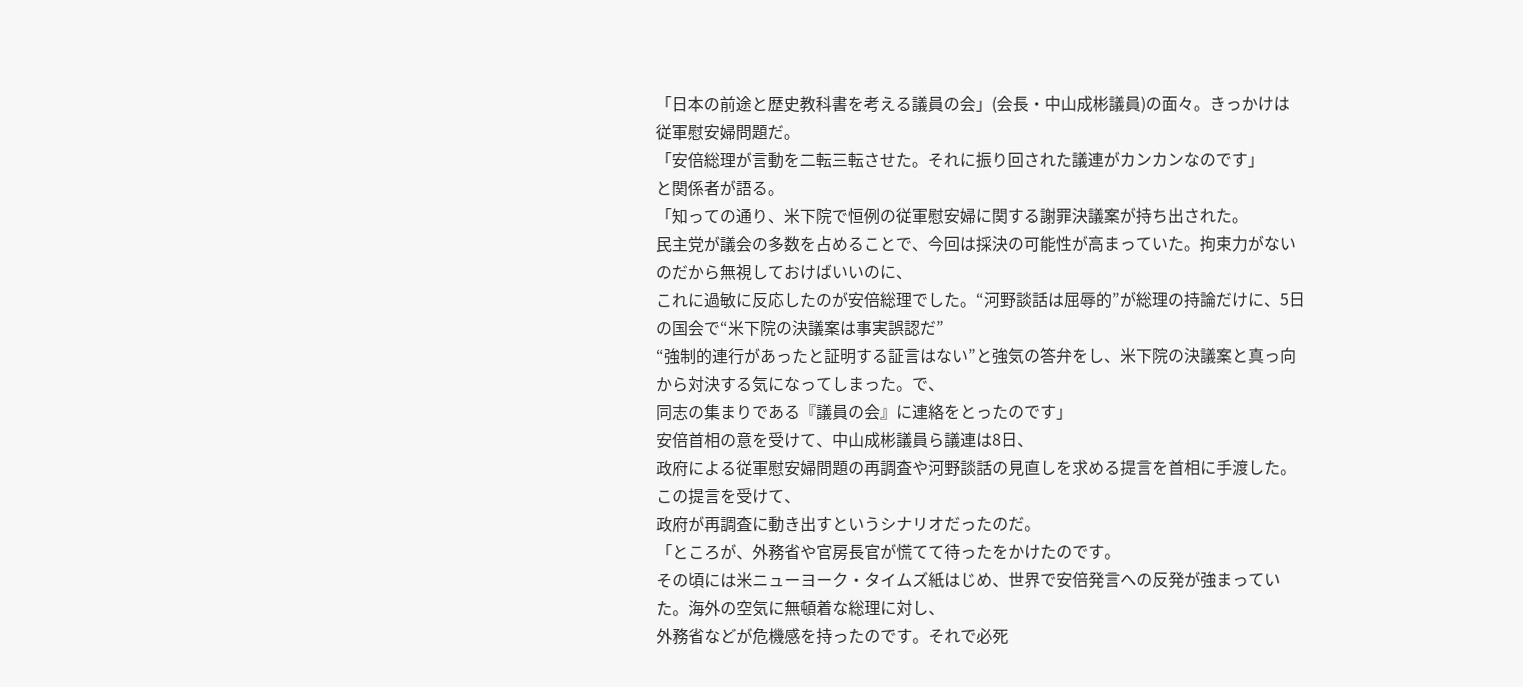「日本の前途と歴史教科書を考える議員の会」(会長・中山成彬議員)の面々。きっかけは従軍慰安婦問題だ。
「安倍総理が言動を二転三転させた。それに振り回された議連がカンカンなのです」
と関係者が語る。
「知っての通り、米下院で恒例の従軍慰安婦に関する謝罪決議案が持ち出された。
民主党が議会の多数を占めることで、今回は採決の可能性が高まっていた。拘束力がないのだから無視しておけばいいのに、
これに過敏に反応したのが安倍総理でした。“河野談話は屈辱的”が総理の持論だけに、5日の国会で“米下院の決議案は事実誤認だ”
“強制的連行があったと証明する証言はない”と強気の答弁をし、米下院の決議案と真っ向から対決する気になってしまった。で、
同志の集まりである『議員の会』に連絡をとったのです」
安倍首相の意を受けて、中山成彬議員ら議連は8日、
政府による従軍慰安婦問題の再調査や河野談話の見直しを求める提言を首相に手渡した。この提言を受けて、
政府が再調査に動き出すというシナリオだったのだ。
「ところが、外務省や官房長官が慌てて待ったをかけたのです。
その頃には米ニューヨーク・タイムズ紙はじめ、世界で安倍発言への反発が強まっていた。海外の空気に無頓着な総理に対し、
外務省などが危機感を持ったのです。それで必死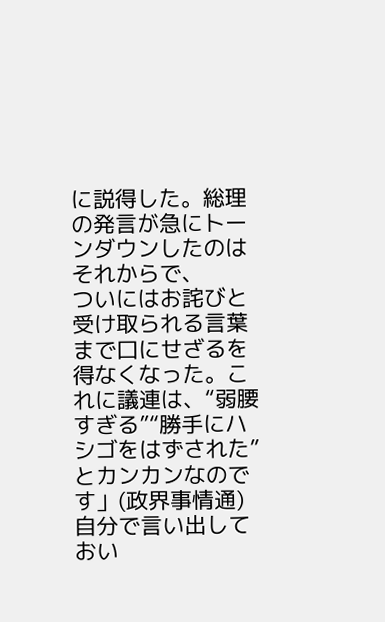に説得した。総理の発言が急にトーンダウンしたのはそれからで、
ついにはお詫びと受け取られる言葉まで口にせざるを得なくなった。これに議連は、“弱腰すぎる”“勝手にハシゴをはずされた”
とカンカンなのです」(政界事情通)
自分で言い出しておい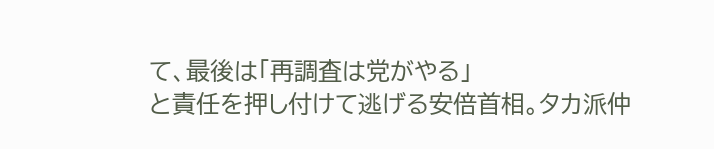て、最後は「再調査は党がやる」
と責任を押し付けて逃げる安倍首相。タカ派仲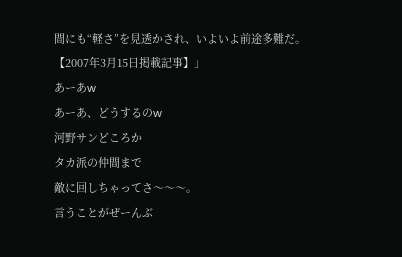間にも“軽さ”を見透かされ、いよいよ前途多難だ。
【2007年3月15日掲載記事】」
あーあw
あーあ、どうするのw
河野サンどころか
タカ派の仲間まで
敵に回しちゃってさ〜〜〜。
言うことがぜーんぶ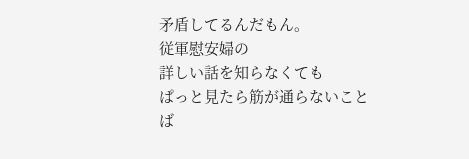矛盾してるんだもん。
従軍慰安婦の
詳しい話を知らなくても
ぱっと見たら筋が通らないことば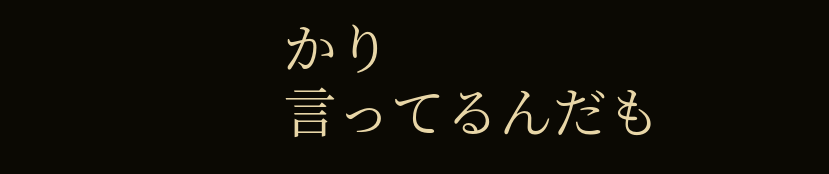かり
言ってるんだも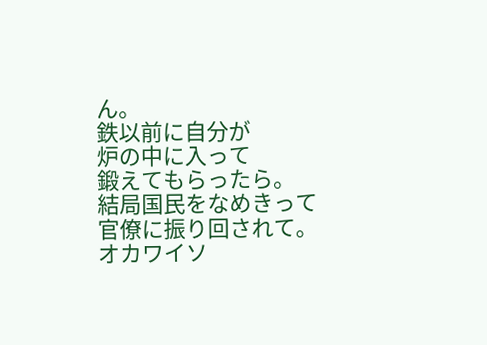ん。
鉄以前に自分が
炉の中に入って
鍛えてもらったら。
結局国民をなめきって
官僚に振り回されて。
オカワイソ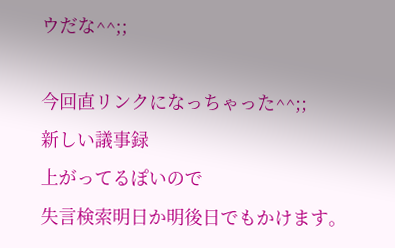ウだな^^;;

今回直リンクになっちゃった^^;;
新しい議事録
上がってるぽいので
失言検索明日か明後日でもかけます。